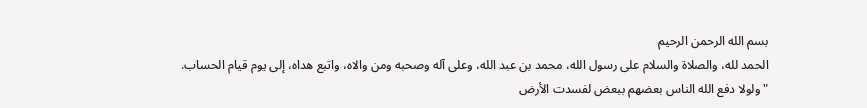بسم الله الرحمن الرحيم
الحمد لله، والصلاة والسلام على رسول الله، محمد بن عبد الله، وعلى آله وصحبه ومن والاه، واتبع هداه، إلى يوم قيام الحساب.
"ولولا دفع الله الناس بعضهم ببعض لفسدت الأرض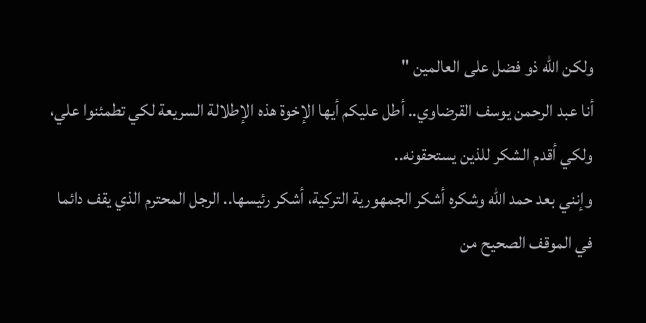ولكن الله ذو فضل على العالمين "
أنا عبد الرحمن يوسف القرضاوي.. أطل عليكم أيها الإخوة هذه الإطلالة السريعة لكي تطمئنوا علي، ولكي أقدم الشكر للذين يستحقونه..
وإنني بعد حمد الله وشكره أشكر الجمهورية التركية، أشكر رئيسها.. الرجل المحترم الذي يقف دائما في الموقف الصحيح من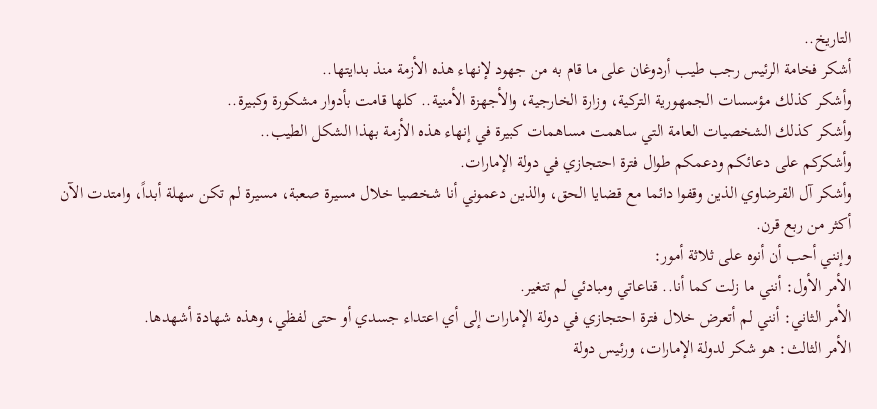التاريخ..
أشكر فخامة الرئيس رجب طيب أردوغان على ما قام به من جهود لإنهاء هذه الأزمة منذ بدايتها..
وأشكر كذلك مؤسسات الجمهورية التركية، وزارة الخارجية، والأجهزة الأمنية.. كلها قامت بأدوار مشكورة وكبيرة..
وأشكر كذلك الشخصيات العامة التي ساهمت مساهمات كبيرة في إنهاء هذه الأزمة بهذا الشكل الطيب..
وأشكركم على دعائكم ودعمكم طوال فترة احتجازي في دولة الإمارات.
وأشكر آل القرضاوي الذين وقفوا دائما مع قضايا الحق، والذين دعموني أنا شخصيا خلال مسيرة صعبة، مسيرة لم تكن سهلة أبداً، وامتدت الآن أكثر من ربع قرن.
وإنني أحب أن أنوه على ثلاثة أمور:
الأمر الأول: أنني ما زلت كما أنا.. قناعاتي ومبادئي لم تتغير.
الأمر الثاني: أنني لم أتعرض خلال فترة احتجازي في دولة الإمارات إلى أي اعتداء جسدي أو حتى لفظي، وهذه شهادة أشهدها.
الأمر الثالث: هو شكر لدولة الإمارات، ورئيس دولة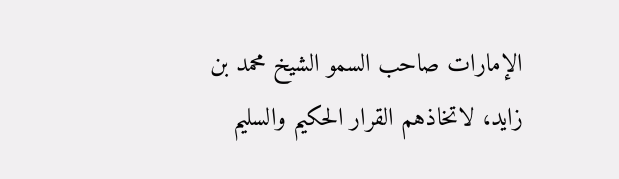الإمارات صاحب السمو الشيخ محمد بن زايد، لاتخاذهم القرار الحكيم والسليم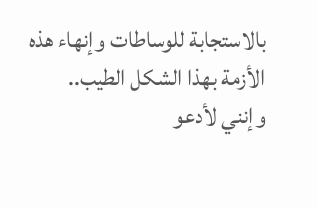بالاستجابة للوساطات وإنهاء هذه الأزمة بهذا الشكل الطيب..
وإنني لأدعو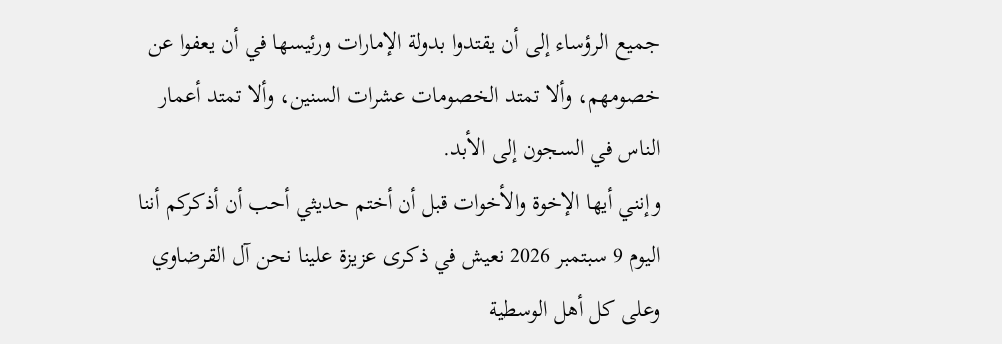جميع الرؤساء إلى أن يقتدوا بدولة الإمارات ورئيسها في أن يعفوا عن خصومهم، وألا تمتد الخصومات عشرات السنين، وألا تمتد أعمار الناس في السجون إلى الأبد.
وإنني أيها الإخوة والأخوات قبل أن أختم حديثي أحب أن أذكركم أننا اليوم 9 سبتمبر 2026 نعيش في ذكرى عزيزة علينا نحن آل القرضاوي وعلى كل أهل الوسطية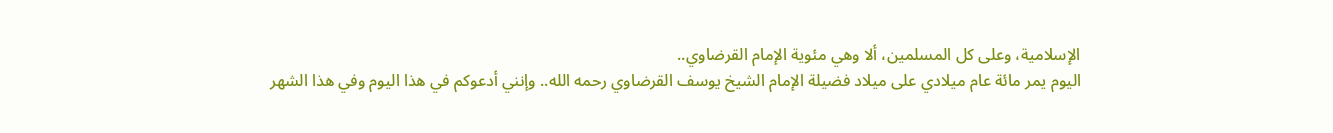الإسلامية، وعلى كل المسلمين، ألا وهي مئوية الإمام القرضاوي..
اليوم يمر مائة عام ميلادي على ميلاد فضيلة الإمام الشيخ يوسف القرضاوي رحمه الله.. وإنني أدعوكم في هذا اليوم وفي هذا الشهر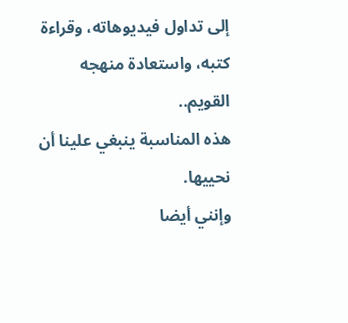إلى تداول فيديوهاته، وقراءة كتبه، واستعادة منهجه القويم..
هذه المناسبة ينبغي علينا أن نحييها.
وإنني أيضا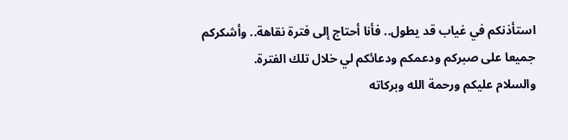استأذنكم في غياب قد يطول.. فأنا أحتاج إلى فترة نقاهة.. وأشكركم جميعا على صبركم ودعمكم ودعائكم لي خلال تلك الفترة.
والسلام عليكم ورحمة الله وبركاته